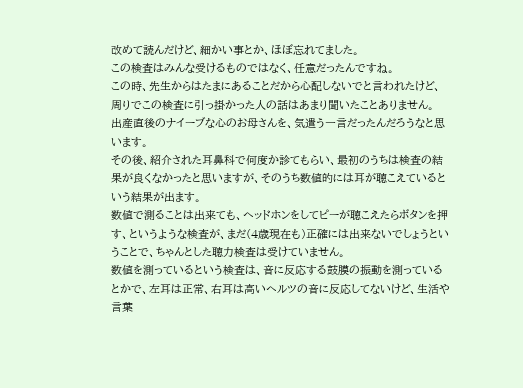改めて読んだけど、細かい事とか、ほぼ忘れてました。
この検査はみんな受けるものではなく、任意だったんですね。
この時、先生からはたまにあることだから心配しないでと言われたけど、周りでこの検査に引っ掛かった人の話はあまり聞いたことありません。
出産直後のナイーブな心のお母さんを、気遣う一言だったんだろうなと思います。
その後、紹介された耳鼻科で何度か診てもらい、最初のうちは検査の結果が良くなかったと思いますが、そのうち数値的には耳が聴こえているという結果が出ます。
数値で測ることは出来ても、ヘッドホンをしてピーが聴こえたらボタンを押す、というような検査が、まだ(4歳現在も)正確には出来ないでしょうということで、ちゃんとした聴力検査は受けていません。
数値を測っているという検査は、音に反応する鼓膜の振動を測っているとかで、左耳は正常、右耳は高いヘルツの音に反応してないけど、生活や言葉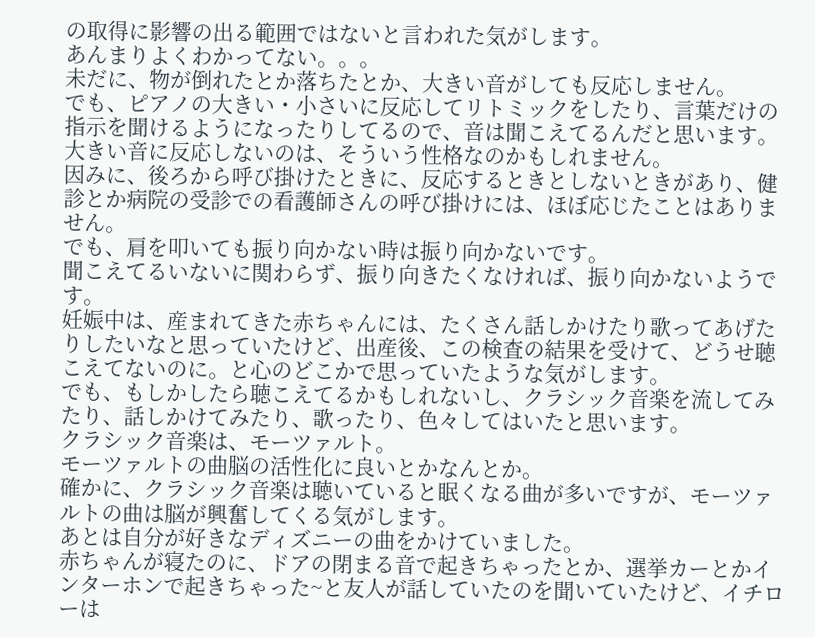の取得に影響の出る範囲ではないと言われた気がします。
あんまりよくわかってない。。。
未だに、物が倒れたとか落ちたとか、大きい音がしても反応しません。
でも、ピアノの大きい・小さいに反応してリトミックをしたり、言葉だけの指示を聞けるようになったりしてるので、音は聞こえてるんだと思います。
大きい音に反応しないのは、そういう性格なのかもしれません。
因みに、後ろから呼び掛けたときに、反応するときとしないときがあり、健診とか病院の受診での看護師さんの呼び掛けには、ほぼ応じたことはありません。
でも、肩を叩いても振り向かない時は振り向かないです。
聞こえてるいないに関わらず、振り向きたくなければ、振り向かないようです。
妊娠中は、産まれてきた赤ちゃんには、たくさん話しかけたり歌ってあげたりしたいなと思っていたけど、出産後、この検査の結果を受けて、どうせ聴こえてないのに。と心のどこかで思っていたような気がします。
でも、もしかしたら聴こえてるかもしれないし、クラシック音楽を流してみたり、話しかけてみたり、歌ったり、色々してはいたと思います。
クラシック音楽は、モーツァルト。
モーツァルトの曲脳の活性化に良いとかなんとか。
確かに、クラシック音楽は聴いていると眠くなる曲が多いですが、モーツァルトの曲は脳が興奮してくる気がします。
あとは自分が好きなディズニーの曲をかけていました。
赤ちゃんが寝たのに、ドアの閉まる音で起きちゃったとか、選挙カーとかインターホンで起きちゃった~と友人が話していたのを聞いていたけど、イチローは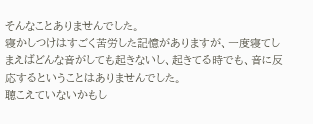そんなことありませんでした。
寝かしつけはすごく苦労した記憶がありますが、一度寝てしまえばどんな音がしても起きないし、起きてる時でも、音に反応するということはありませんでした。
聴こえていないかもし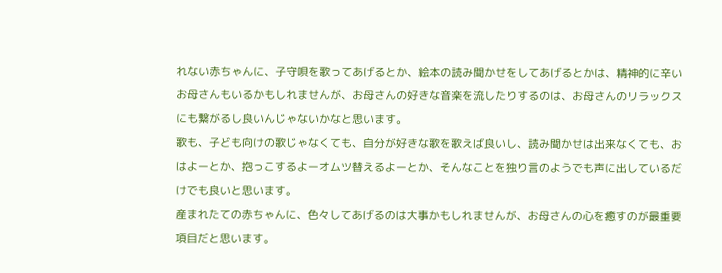れない赤ちゃんに、子守唄を歌ってあげるとか、絵本の読み聞かせをしてあげるとかは、精神的に辛いお母さんもいるかもしれませんが、お母さんの好きな音楽を流したりするのは、お母さんのリラックスにも繋がるし良いんじゃないかなと思います。
歌も、子ども向けの歌じゃなくても、自分が好きな歌を歌えば良いし、読み聞かせは出来なくても、おはよーとか、抱っこするよーオムツ替えるよーとか、そんなことを独り言のようでも声に出しているだけでも良いと思います。
産まれたての赤ちゃんに、色々してあげるのは大事かもしれませんが、お母さんの心を癒すのが最重要項目だと思います。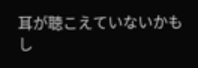耳が聴こえていないかもし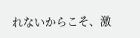れないからこそ、激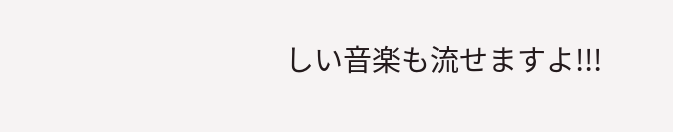しい音楽も流せますよ!!!